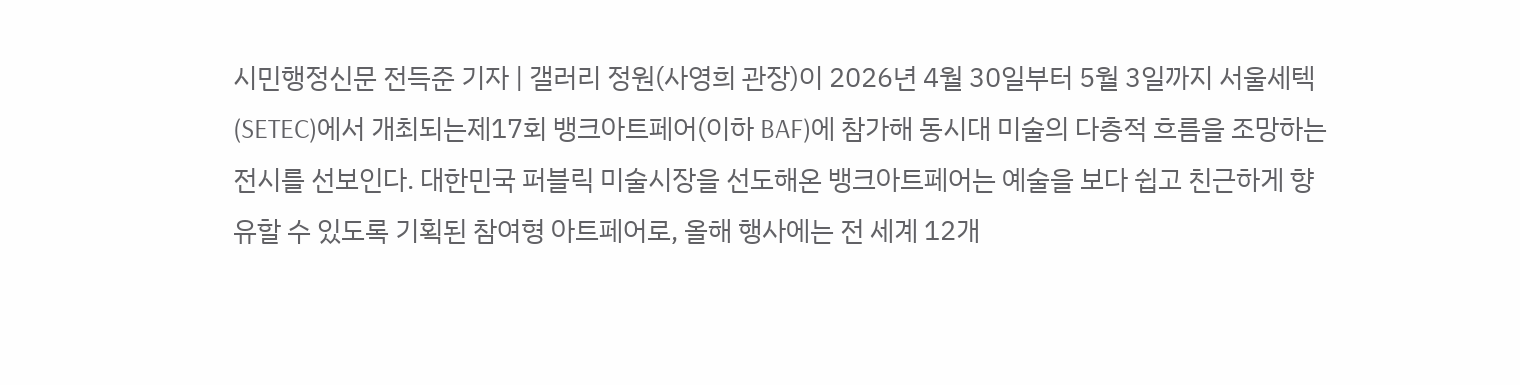시민행정신문 전득준 기자 | 갤러리 정원(사영희 관장)이 2026년 4월 30일부터 5월 3일까지 서울세텍 (SETEC)에서 개최되는제17회 뱅크아트페어(이하 BAF)에 참가해 동시대 미술의 다층적 흐름을 조망하는 전시를 선보인다. 대한민국 퍼블릭 미술시장을 선도해온 뱅크아트페어는 예술을 보다 쉽고 친근하게 향유할 수 있도록 기획된 참여형 아트페어로, 올해 행사에는 전 세계 12개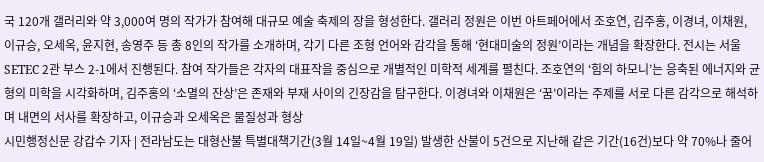국 120개 갤러리와 약 3,000여 명의 작가가 참여해 대규모 예술 축제의 장을 형성한다. 갤러리 정원은 이번 아트페어에서 조호연, 김주홍, 이경녀, 이채원, 이규승, 오세옥, 윤지현, 송영주 등 총 8인의 작가를 소개하며, 각기 다른 조형 언어와 감각을 통해 ‘현대미술의 정원’이라는 개념을 확장한다. 전시는 서울 SETEC 2관 부스 2-1에서 진행된다. 참여 작가들은 각자의 대표작을 중심으로 개별적인 미학적 세계를 펼친다. 조호연의 ‘힘의 하모니’는 응축된 에너지와 균형의 미학을 시각화하며, 김주홍의 ‘소멸의 잔상’은 존재와 부재 사이의 긴장감을 탐구한다. 이경녀와 이채원은 ‘꿈’이라는 주제를 서로 다른 감각으로 해석하며 내면의 서사를 확장하고, 이규승과 오세옥은 물질성과 형상
시민행정신문 강갑수 기자 | 전라남도는 대형산불 특별대책기간(3월 14일~4월 19일) 발생한 산불이 5건으로 지난해 같은 기간(16건)보다 약 70%나 줄어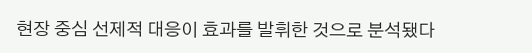현장 중심 선제적 대응이 효과를 발휘한 것으로 분석됐다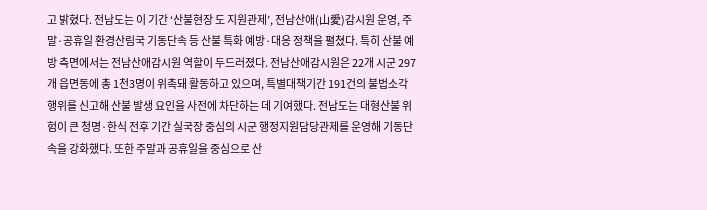고 밝혔다. 전남도는 이 기간 ‘산불현장 도 지원관제’, 전남산애(山愛)감시원 운영, 주말·공휴일 환경산림국 기동단속 등 산불 특화 예방·대응 정책을 펼쳤다. 특히 산불 예방 측면에서는 전남산애감시원 역할이 두드러졌다. 전남산애감시원은 22개 시군 297개 읍면동에 총 1천3명이 위촉돼 활동하고 있으며, 특별대책기간 191건의 불법소각 행위를 신고해 산불 발생 요인을 사전에 차단하는 데 기여했다. 전남도는 대형산불 위험이 큰 청명·한식 전후 기간 실국장 중심의 시군 행정지원담당관제를 운영해 기동단속을 강화했다. 또한 주말과 공휴일을 중심으로 산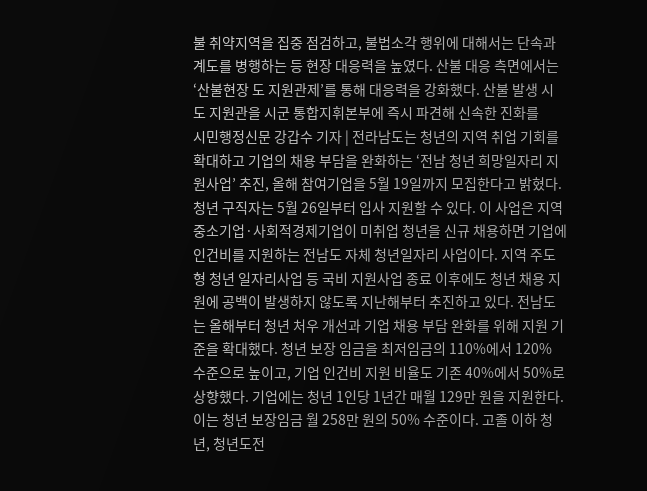불 취약지역을 집중 점검하고, 불법소각 행위에 대해서는 단속과 계도를 병행하는 등 현장 대응력을 높였다. 산불 대응 측면에서는 ‘산불현장 도 지원관제’를 통해 대응력을 강화했다. 산불 발생 시 도 지원관을 시군 통합지휘본부에 즉시 파견해 신속한 진화를
시민행정신문 강갑수 기자 | 전라남도는 청년의 지역 취업 기회를 확대하고 기업의 채용 부담을 완화하는 ‘전남 청년 희망일자리 지원사업’ 추진, 올해 참여기업을 5월 19일까지 모집한다고 밝혔다. 청년 구직자는 5월 26일부터 입사 지원할 수 있다. 이 사업은 지역 중소기업·사회적경제기업이 미취업 청년을 신규 채용하면 기업에 인건비를 지원하는 전남도 자체 청년일자리 사업이다. 지역 주도형 청년 일자리사업 등 국비 지원사업 종료 이후에도 청년 채용 지원에 공백이 발생하지 않도록 지난해부터 추진하고 있다. 전남도는 올해부터 청년 처우 개선과 기업 채용 부담 완화를 위해 지원 기준을 확대했다. 청년 보장 임금을 최저임금의 110%에서 120% 수준으로 높이고, 기업 인건비 지원 비율도 기존 40%에서 50%로 상향했다. 기업에는 청년 1인당 1년간 매월 129만 원을 지원한다. 이는 청년 보장임금 월 258만 원의 50% 수준이다. 고졸 이하 청년, 청년도전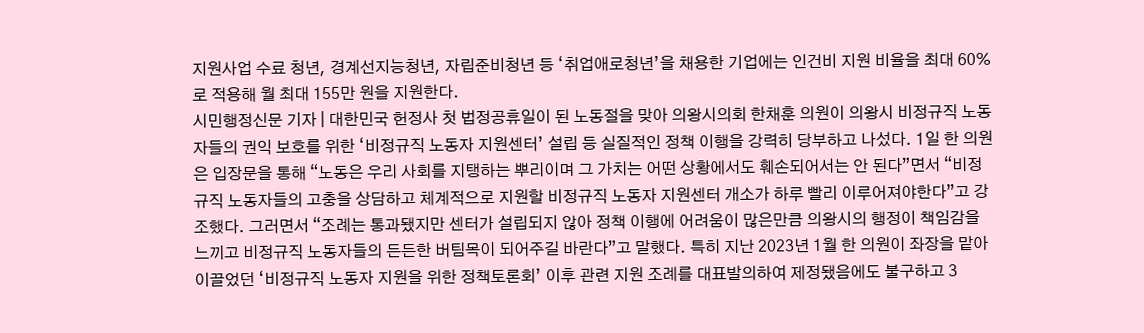지원사업 수료 청년, 경계선지능청년, 자립준비청년 등 ‘취업애로청년’을 채용한 기업에는 인건비 지원 비율을 최대 60%로 적용해 월 최대 155만 원을 지원한다.
시민행정신문 기자 | 대한민국 헌정사 첫 법정공휴일이 된 노동절을 맞아 의왕시의회 한채훈 의원이 의왕시 비정규직 노동자들의 권익 보호를 위한 ‘비정규직 노동자 지원센터’ 설립 등 실질적인 정책 이행을 강력히 당부하고 나섰다. 1일 한 의원은 입장문을 통해 “노동은 우리 사회를 지탱하는 뿌리이며 그 가치는 어떤 상황에서도 훼손되어서는 안 된다”면서 “비정규직 노동자들의 고충을 상담하고 체계적으로 지원할 비정규직 노동자 지원센터 개소가 하루 빨리 이루어져야한다”고 강조했다. 그러면서 “조례는 통과됐지만 센터가 설립되지 않아 정책 이행에 어려움이 많은만큼 의왕시의 행정이 책임감을 느끼고 비정규직 노동자들의 든든한 버팀목이 되어주길 바란다”고 말했다. 특히 지난 2023년 1월 한 의원이 좌장을 맡아 이끌었던 ‘비정규직 노동자 지원을 위한 정책토론회’ 이후 관련 지원 조례를 대표발의하여 제정됐음에도 불구하고 3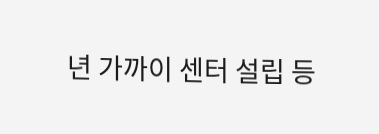년 가까이 센터 설립 등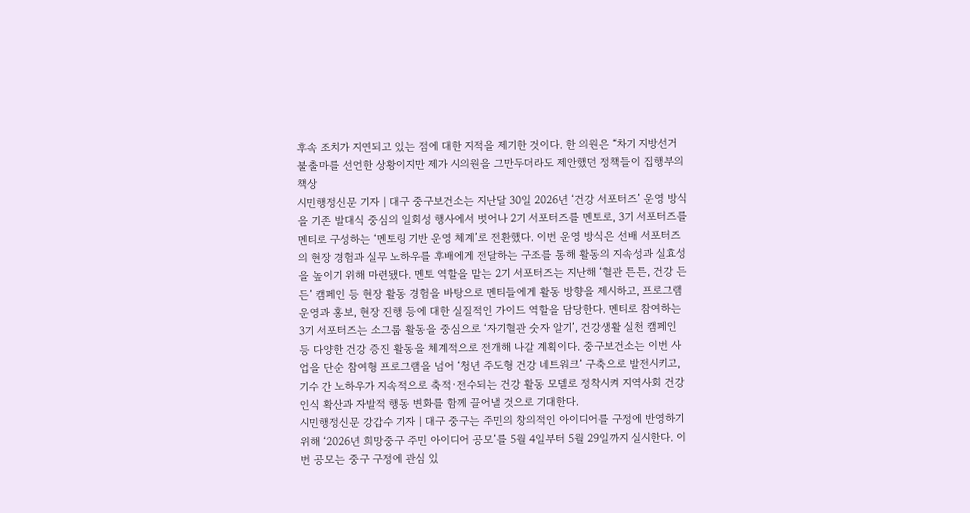후속 조치가 지연되고 있는 점에 대한 지적을 제기한 것이다. 한 의원은 “차기 지방선거 불출마를 선언한 상황이지만 제가 시의원을 그만두더라도 제안했던 정책들이 집행부의 책상
시민행정신문 기자 | 대구 중구보건소는 지난달 30일 2026년 ‘건강 서포터즈’ 운영 방식을 기존 발대식 중심의 일회성 행사에서 벗어나 2기 서포터즈를 멘토로, 3기 서포터즈를 멘티로 구성하는 ‘멘토링 기반 운영 체계’로 전환했다. 이번 운영 방식은 선배 서포터즈의 현장 경험과 실무 노하우를 후배에게 전달하는 구조를 통해 활동의 지속성과 실효성을 높이기 위해 마련됐다. 멘토 역할을 맡는 2기 서포터즈는 지난해 ‘혈관 튼튼, 건강 든든’ 캠페인 등 현장 활동 경험을 바탕으로 멘티들에게 활동 방향을 제시하고, 프로그램 운영과 홍보, 현장 진행 등에 대한 실질적인 가이드 역할을 담당한다. 멘티로 참여하는 3기 서포터즈는 소그룹 활동을 중심으로 ‘자기혈관 숫자 알기’, 건강생활 실천 캠페인 등 다양한 건강 증진 활동을 체계적으로 전개해 나갈 계획이다. 중구보건소는 이번 사업을 단순 참여형 프로그램을 넘어 ‘청년 주도형 건강 네트워크’ 구축으로 발전시키고, 기수 간 노하우가 지속적으로 축적·전수되는 건강 활동 모델로 정착시켜 지역사회 건강 인식 확산과 자발적 행동 변화를 함께 끌어낼 것으로 기대한다.
시민행정신문 강갑수 기자 | 대구 중구는 주민의 창의적인 아이디어를 구정에 반영하기 위해 ‘2026년 희망중구 주민 아이디어 공모’를 5월 4일부터 5월 29일까지 실시한다. 이번 공모는 중구 구정에 관심 있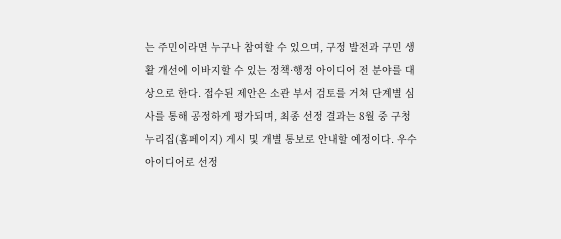는 주민이라면 누구나 참여할 수 있으며, 구정 발전과 구민 생활 개선에 이바지할 수 있는 정책·행정 아이디어 전 분야를 대상으로 한다. 접수된 제안은 소관 부서 검토를 거쳐 단계별 심사를 통해 공정하게 평가되며, 최종 선정 결과는 8월 중 구청 누리집(홈페이지) 게시 및 개별 통보로 안내할 예정이다. 우수 아이디어로 선정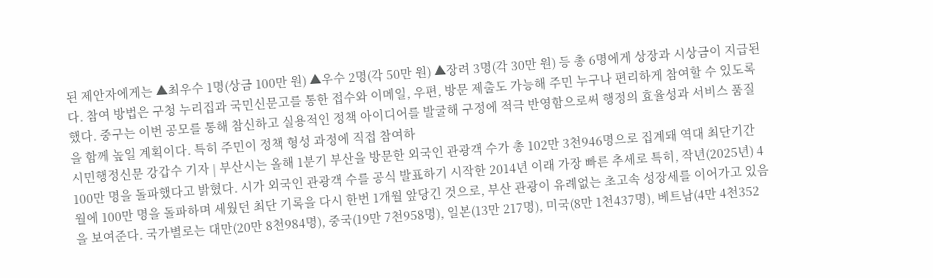된 제안자에게는 ▲최우수 1명(상금 100만 원) ▲우수 2명(각 50만 원) ▲장려 3명(각 30만 원) 등 총 6명에게 상장과 시상금이 지급된다. 참여 방법은 구청 누리집과 국민신문고를 통한 접수와 이메일, 우편, 방문 제출도 가능해 주민 누구나 편리하게 참여할 수 있도록 했다. 중구는 이번 공모를 통해 참신하고 실용적인 정책 아이디어를 발굴해 구정에 적극 반영함으로써 행정의 효율성과 서비스 품질을 함께 높일 계획이다. 특히 주민이 정책 형성 과정에 직접 참여하
시민행정신문 강갑수 기자 | 부산시는 올해 1분기 부산을 방문한 외국인 관광객 수가 총 102만 3천946명으로 집계돼 역대 최단기간 100만 명을 돌파했다고 밝혔다. 시가 외국인 관광객 수를 공식 발표하기 시작한 2014년 이래 가장 빠른 추세로 특히, 작년(2025년) 4월에 100만 명을 돌파하며 세웠던 최단 기록을 다시 한번 1개월 앞당긴 것으로, 부산 관광이 유례없는 초고속 성장세를 이어가고 있음을 보여준다. 국가별로는 대만(20만 8천984명), 중국(19만 7천958명), 일본(13만 217명), 미국(8만 1천437명), 베트남(4만 4천352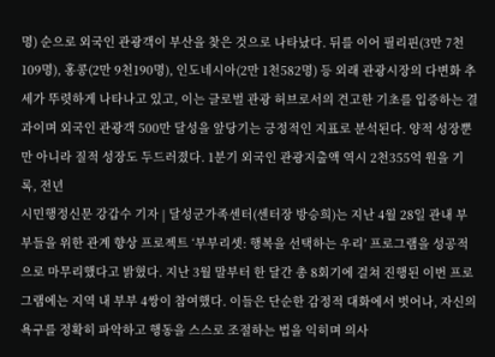명) 순으로 외국인 관광객이 부산을 찾은 것으로 나타났다. 뒤를 이어 필리핀(3만 7천109명), 홍콩(2만 9천190명), 인도네시아(2만 1천582명) 등 외래 관광시장의 다변화 추세가 뚜렷하게 나타나고 있고, 이는 글로벌 관광 허브로서의 견고한 기초를 입증하는 결과이며 외국인 관광객 500만 달성을 앞당기는 긍정적인 지표로 분석된다. 양적 성장뿐만 아니라 질적 성장도 두드러졌다. 1분기 외국인 관광지출액 역시 2천355억 원을 기록, 전년
시민행정신문 강갑수 기자 | 달성군가족센터(센터장 방승희)는 지난 4월 28일 관내 부부들을 위한 관계 향상 프로젝트 ‘부부리셋: 행복을 선택하는 우리’ 프로그램을 성공적으로 마무리했다고 밝혔다. 지난 3월 말부터 한 달간 총 8회기에 걸쳐 진행된 이번 프로그램에는 지역 내 부부 4쌍이 참여했다. 이들은 단순한 감정적 대화에서 벗어나, 자신의 욕구를 정확히 파악하고 행동을 스스로 조절하는 법을 익히며 의사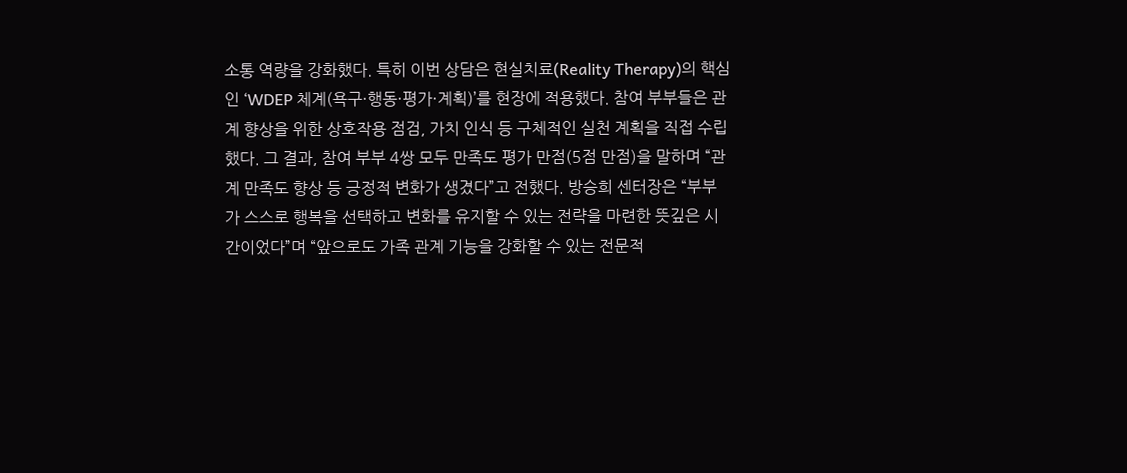소통 역량을 강화했다. 특히 이번 상담은 현실치료(Reality Therapy)의 핵심인 ‘WDEP 체계(욕구·행동·평가·계획)’를 현장에 적용했다. 참여 부부들은 관계 향상을 위한 상호작용 점검, 가치 인식 등 구체적인 실천 계획을 직접 수립했다. 그 결과, 참여 부부 4쌍 모두 만족도 평가 만점(5점 만점)을 말하며 “관계 만족도 향상 등 긍정적 변화가 생겼다”고 전했다. 방승희 센터장은 “부부가 스스로 행복을 선택하고 변화를 유지할 수 있는 전략을 마련한 뜻깊은 시간이었다”며 “앞으로도 가족 관계 기능을 강화할 수 있는 전문적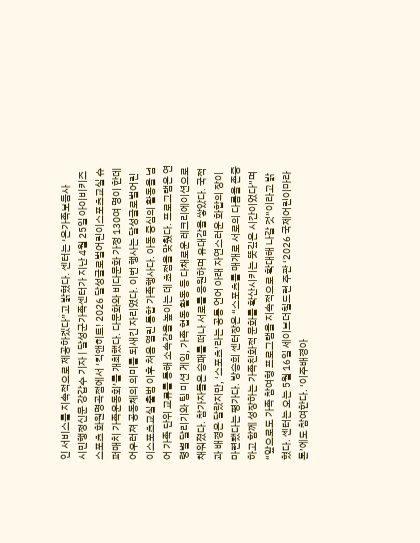인 서비스를 지속적으로 제공하겠다”고 밝혔다. 센터는 ‘온가족보듬사
시민행정신문 강갑수 기자 | 달성군가족센터가 지난 4월 25일 아이비키즈스포츠 화원명곡점에서 ‘킥앤히트! 2026 달성글로벌어린이스포츠교실 슈퍼매치 가족운동회’를 개최했다. 다문화와 비다문화 가정 130여 명이 한데 어우러져 공동체의 의미를 되새긴 자리였다. 이번 행사는 달성글로벌어린이스포츠교실 출범 이후 처음 열린 통합 가족행사다. 아동 중심의 활동을 넘어 가족 단위 교류를 통해 소속감을 높이는 데 초점을 맞췄다. 프로그램은 연령별 달리기와 팀 미션 게임, 가족 협동 활동 등 다채로운 레크리에이션으로 채워졌다. 참가자들은 승패를 떠나 서로를 응원하며 유대감을 쌓았다. 국적과 배경은 달랐지만, ‘스포츠’라는 공통 언어 아래 자연스러운 화합의 장이 마련됐다는 평가다. 방승희 센터장은 “스포츠를 매개로 서로의 다름을 존중하고 함께 성장하는 가족친화적 문화를 확산시키는 뜻깊은 시간이었다”며 “앞으로도 가족 참여형 프로그램을 지속적으로 확대해 나갈 것”이라고 밝혔다. 센터는 오는 5월 16일 세이브더칠드런 주관 ‘2026 국제어린이마라톤’에도 참여한다. ‘이주배경아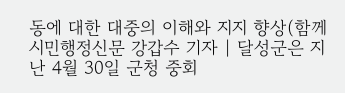동에 대한 대중의 이해와 지지 향상(함께
시민행정신문 강갑수 기자 | 달성군은 지난 4월 30일 군청 중회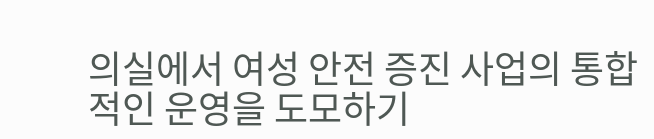의실에서 여성 안전 증진 사업의 통합적인 운영을 도모하기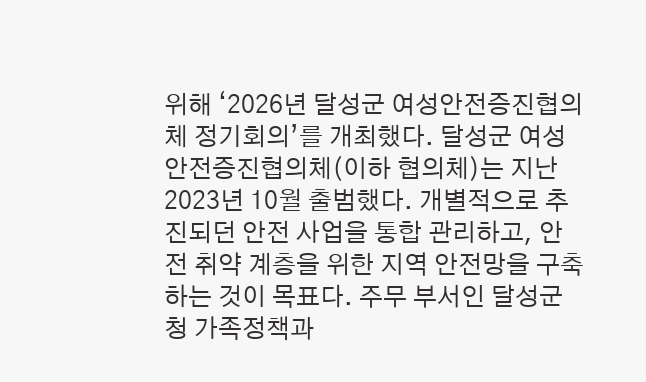위해 ‘2026년 달성군 여성안전증진협의체 정기회의’를 개최했다. 달성군 여성안전증진협의체(이하 협의체)는 지난 2023년 10월 출범했다. 개별적으로 추진되던 안전 사업을 통합 관리하고, 안전 취약 계층을 위한 지역 안전망을 구축하는 것이 목표다. 주무 부서인 달성군청 가족정책과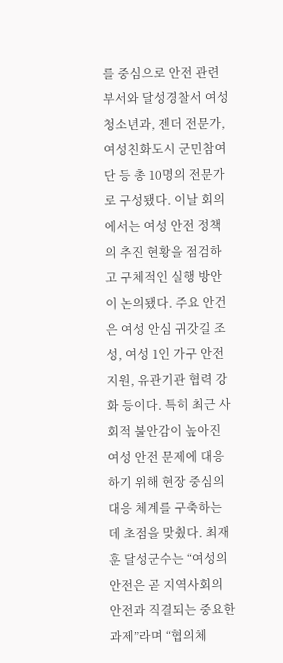를 중심으로 안전 관련 부서와 달성경찰서 여성청소년과, 젠더 전문가, 여성친화도시 군민참여단 등 총 10명의 전문가로 구성됐다. 이날 회의에서는 여성 안전 정책의 추진 현황을 점검하고 구체적인 실행 방안이 논의됐다. 주요 안건은 여성 안심 귀갓길 조성, 여성 1인 가구 안전 지원, 유관기관 협력 강화 등이다. 특히 최근 사회적 불안감이 높아진 여성 안전 문제에 대응하기 위해 현장 중심의 대응 체계를 구축하는 데 초점을 맞췄다. 최재훈 달성군수는 “여성의 안전은 곧 지역사회의 안전과 직결되는 중요한 과제”라며 “협의체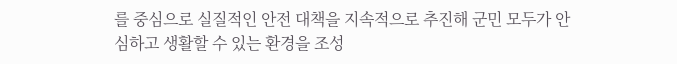를 중심으로 실질적인 안전 대책을 지속적으로 추진해 군민 모두가 안심하고 생활할 수 있는 환경을 조성